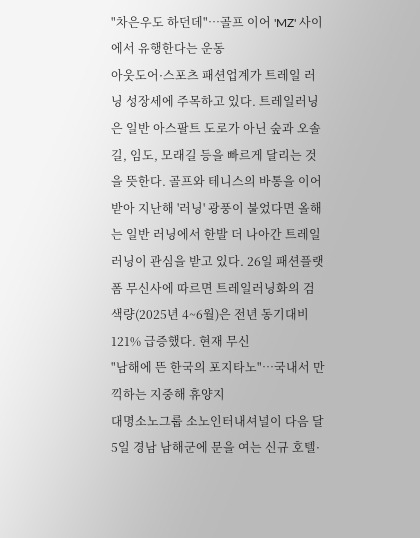"차은우도 하던데"…골프 이어 'MZ' 사이에서 유행한다는 운동
아웃도어·스포츠 패션업계가 트레일 러닝 성장세에 주목하고 있다. 트레일러닝은 일반 아스팔트 도로가 아닌 숲과 오솔길, 임도, 모래길 등을 빠르게 달리는 것을 뜻한다. 골프와 테니스의 바통을 이어받아 지난해 '러닝' 광풍이 불었다면 올해는 일반 러닝에서 한발 더 나아간 트레일러닝이 관심을 받고 있다. 26일 패션플랫폼 무신사에 따르면 트레일러닝화의 검색량(2025년 4~6월)은 전년 동기대비 121% 급증했다. 현재 무신
"남해에 뜬 한국의 포지타노"…국내서 만끽하는 지중해 휴양지
대명소노그룹 소노인터내셔널이 다음 달 5일 경남 남해군에 문을 여는 신규 호텔·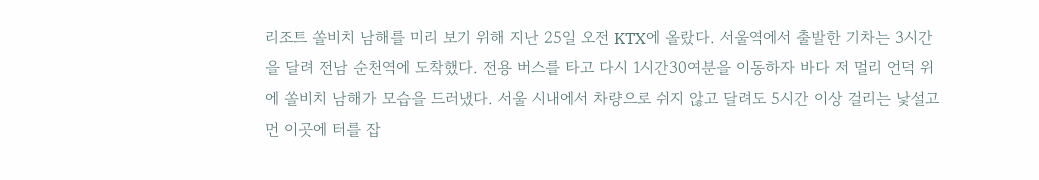리조트 쏠비치 남해를 미리 보기 위해 지난 25일 오전 KTX에 올랐다. 서울역에서 출발한 기차는 3시간을 달려 전남 순천역에 도착했다. 전용 버스를 타고 다시 1시간30여분을 이동하자 바다 저 멀리 언덕 위에 쏠비치 남해가 모습을 드러냈다. 서울 시내에서 차량으로 쉬지 않고 달려도 5시간 이상 걸리는 낯설고 먼 이곳에 터를 잡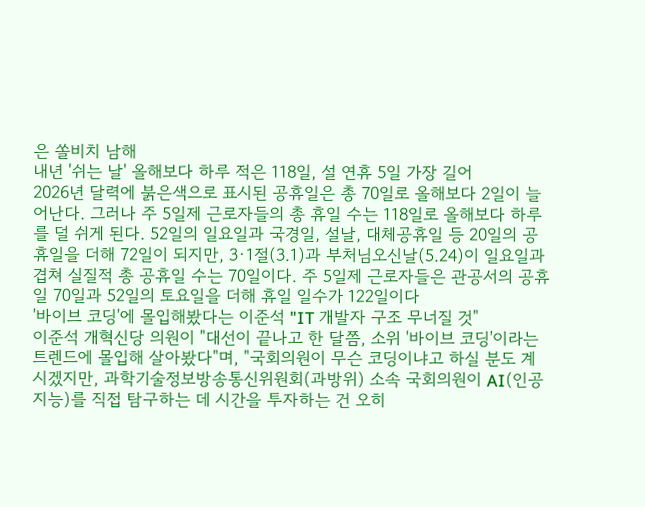은 쏠비치 남해
내년 '쉬는 날' 올해보다 하루 적은 118일, 설 연휴 5일 가장 길어
2026년 달력에 붉은색으로 표시된 공휴일은 총 70일로 올해보다 2일이 늘어난다. 그러나 주 5일제 근로자들의 총 휴일 수는 118일로 올해보다 하루를 덜 쉬게 된다. 52일의 일요일과 국경일, 설날, 대체공휴일 등 20일의 공휴일을 더해 72일이 되지만, 3·1절(3.1)과 부처님오신날(5.24)이 일요일과 겹쳐 실질적 총 공휴일 수는 70일이다. 주 5일제 근로자들은 관공서의 공휴일 70일과 52일의 토요일을 더해 휴일 일수가 122일이다
'바이브 코딩'에 몰입해봤다는 이준석 "IT 개발자 구조 무너질 것"
이준석 개혁신당 의원이 "대선이 끝나고 한 달쯤, 소위 '바이브 코딩'이라는 트렌드에 몰입해 살아봤다"며, "국회의원이 무슨 코딩이냐고 하실 분도 계시겠지만, 과학기술정보방송통신위원회(과방위) 소속 국회의원이 AI(인공지능)를 직접 탐구하는 데 시간을 투자하는 건 오히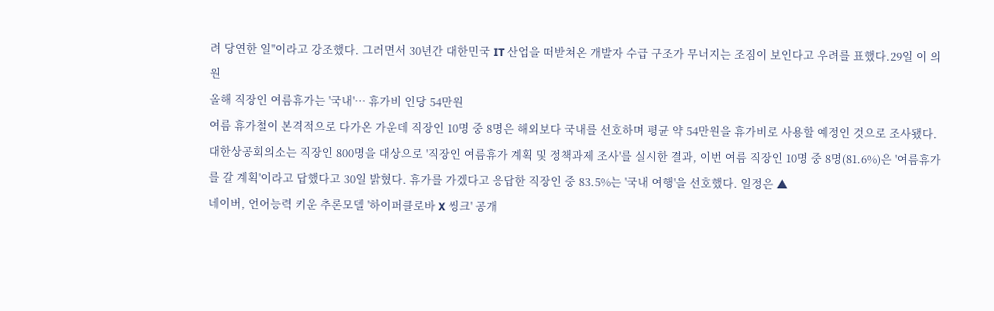려 당연한 일"이라고 강조했다. 그러면서 30년간 대한민국 IT 산업을 떠받쳐온 개발자 수급 구조가 무너지는 조짐이 보인다고 우려를 표했다.29일 이 의원
올해 직장인 여름휴가는 '국내'… 휴가비 인당 54만원
여름 휴가철이 본격적으로 다가온 가운데 직장인 10명 중 8명은 해외보다 국내를 선호하며 평균 약 54만원을 휴가비로 사용할 예정인 것으로 조사됐다. 대한상공회의소는 직장인 800명을 대상으로 '직장인 여름휴가 계획 및 정책과제 조사'를 실시한 결과, 이번 여름 직장인 10명 중 8명(81.6%)은 '여름휴가를 갈 계획'이라고 답했다고 30일 밝혔다. 휴가를 가겠다고 응답한 직장인 중 83.5%는 '국내 여행'을 선호했다. 일정은 ▲
네이버, 언어능력 키운 추론모델 '하이퍼클로바 X 씽크' 공개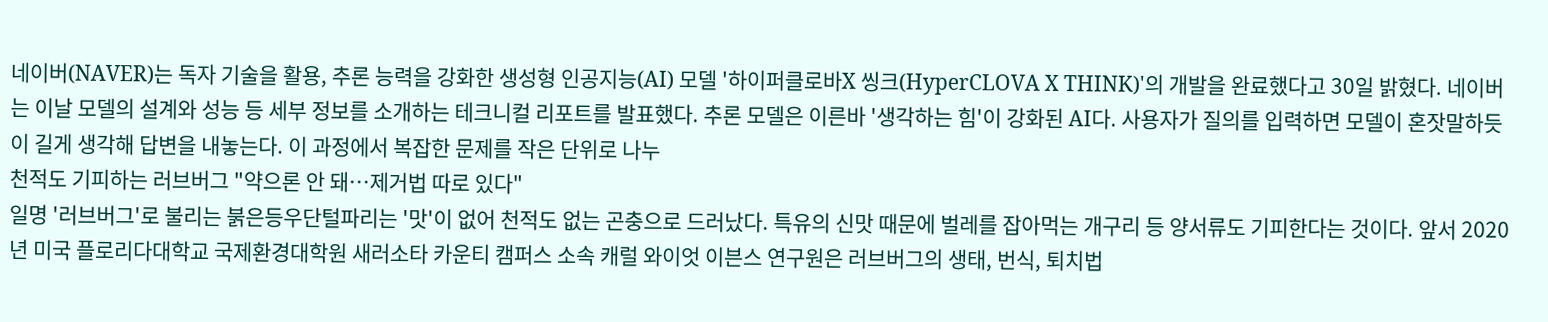네이버(NAVER)는 독자 기술을 활용, 추론 능력을 강화한 생성형 인공지능(AI) 모델 '하이퍼클로바X 씽크(HyperCLOVA X THINK)'의 개발을 완료했다고 30일 밝혔다. 네이버는 이날 모델의 설계와 성능 등 세부 정보를 소개하는 테크니컬 리포트를 발표했다. 추론 모델은 이른바 '생각하는 힘'이 강화된 AI다. 사용자가 질의를 입력하면 모델이 혼잣말하듯이 길게 생각해 답변을 내놓는다. 이 과정에서 복잡한 문제를 작은 단위로 나누
천적도 기피하는 러브버그 "약으론 안 돼…제거법 따로 있다"
일명 '러브버그'로 불리는 붉은등우단털파리는 '맛'이 없어 천적도 없는 곤충으로 드러났다. 특유의 신맛 때문에 벌레를 잡아먹는 개구리 등 양서류도 기피한다는 것이다. 앞서 2020년 미국 플로리다대학교 국제환경대학원 새러소타 카운티 캠퍼스 소속 캐럴 와이엇 이븐스 연구원은 러브버그의 생태, 번식, 퇴치법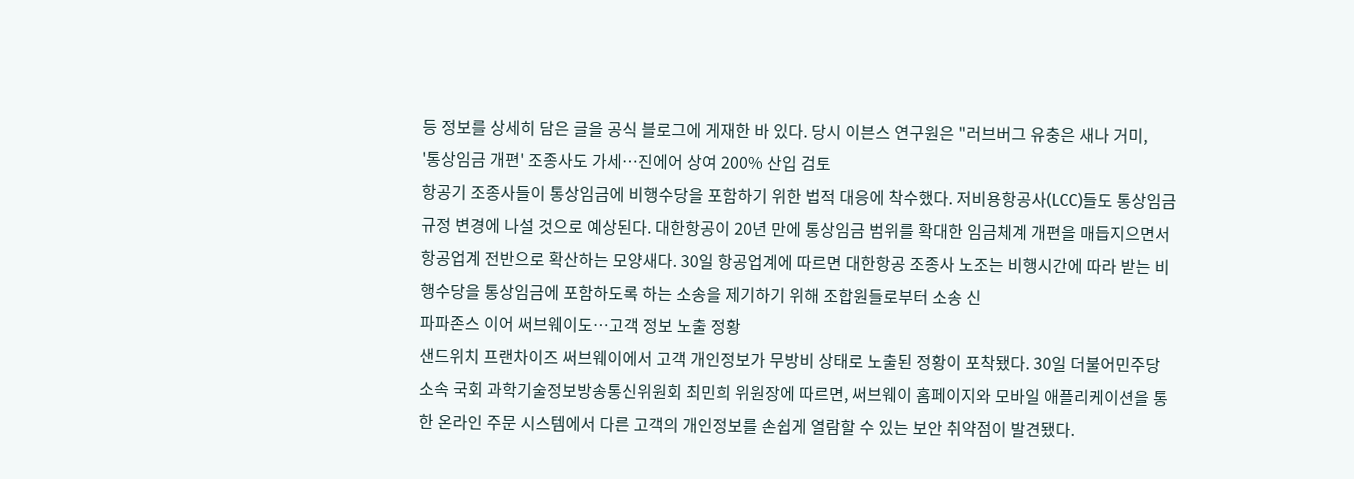등 정보를 상세히 담은 글을 공식 블로그에 게재한 바 있다. 당시 이븐스 연구원은 "러브버그 유충은 새나 거미,
'통상임금 개편' 조종사도 가세…진에어 상여 200% 산입 검토
항공기 조종사들이 통상임금에 비행수당을 포함하기 위한 법적 대응에 착수했다. 저비용항공사(LCC)들도 통상임금 규정 변경에 나설 것으로 예상된다. 대한항공이 20년 만에 통상임금 범위를 확대한 임금체계 개편을 매듭지으면서 항공업계 전반으로 확산하는 모양새다. 30일 항공업계에 따르면 대한항공 조종사 노조는 비행시간에 따라 받는 비행수당을 통상임금에 포함하도록 하는 소송을 제기하기 위해 조합원들로부터 소송 신
파파존스 이어 써브웨이도…고객 정보 노출 정황
샌드위치 프랜차이즈 써브웨이에서 고객 개인정보가 무방비 상태로 노출된 정황이 포착됐다. 30일 더불어민주당 소속 국회 과학기술정보방송통신위원회 최민희 위원장에 따르면, 써브웨이 홈페이지와 모바일 애플리케이션을 통한 온라인 주문 시스템에서 다른 고객의 개인정보를 손쉽게 열람할 수 있는 보안 취약점이 발견됐다.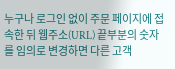누구나 로그인 없이 주문 페이지에 접속한 뒤 웹주소(URL) 끝부분의 숫자를 임의로 변경하면 다른 고객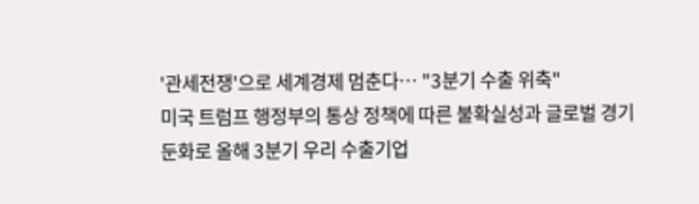'관세전쟁'으로 세계경제 멈춘다… "3분기 수출 위축"
미국 트럼프 행정부의 통상 정책에 따른 불확실성과 글로벌 경기 둔화로 올해 3분기 우리 수출기업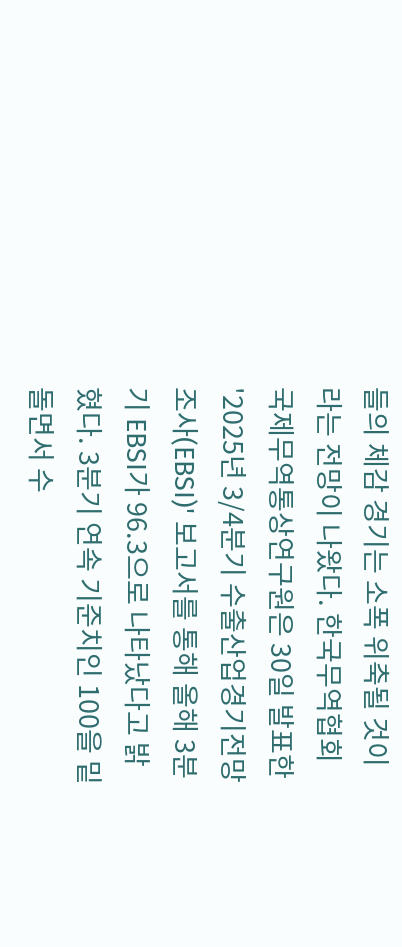들의 체감 경기는 소폭 위축될 것이라는 전망이 나왔다. 한국무역협회 국제무역통상연구원은 30일 발표한 '2025년 3/4분기 수출산업경기전망조사(EBSI)' 보고서를 통해 올해 3분기 EBSI가 96.3으로 나타났다고 밝혔다. 3분기 연속 기준치인 100을 밑돌면서 수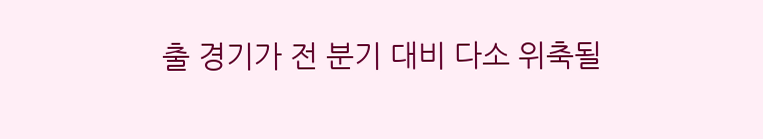출 경기가 전 분기 대비 다소 위축될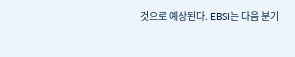것으로 예상된다. EBSI는 다음 분기